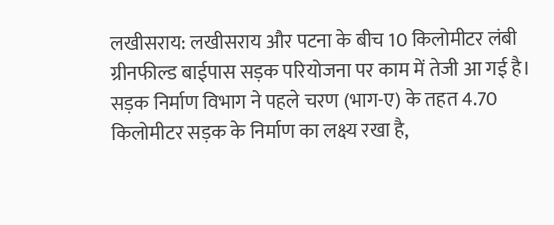लखीसराय: लखीसराय और पटना के बीच 10 किलोमीटर लंबी ग्रीनफील्ड बाईपास सड़क परियोजना पर काम में तेजी आ गई है। सड़क निर्माण विभाग ने पहले चरण (भाग-ए) के तहत 4.70 किलोमीटर सड़क के निर्माण का लक्ष्य रखा है,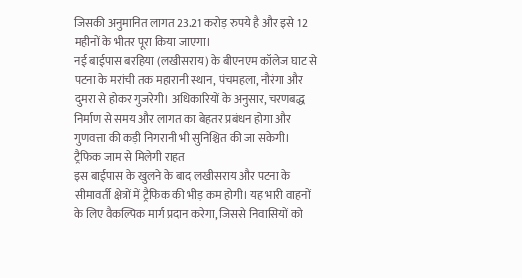जिसकी अनुमानित लागत 23.21 करोड़ रुपये है और इसे 12 महीनों के भीतर पूरा किया जाएगा।
नई बाईपास बरहिया (लखीसराय) के बीएनएम कॉलेज घाट से पटना के मरांची तक महारानी स्थान, पंचमहला, नौरंगा और दुमरा से होकर गुजरेगी। अधिकारियों के अनुसार, चरणबद्ध निर्माण से समय और लागत का बेहतर प्रबंधन होगा और गुणवत्ता की कड़ी निगरानी भी सुनिश्चित की जा सकेगी।
ट्रैफिक जाम से मिलेगी राहत
इस बाईपास के खुलने के बाद लखीसराय और पटना के सीमावर्ती क्षेत्रों में ट्रैफिक की भीड़ कम होगी। यह भारी वाहनों के लिए वैकल्पिक मार्ग प्रदान करेगा, जिससे निवासियों को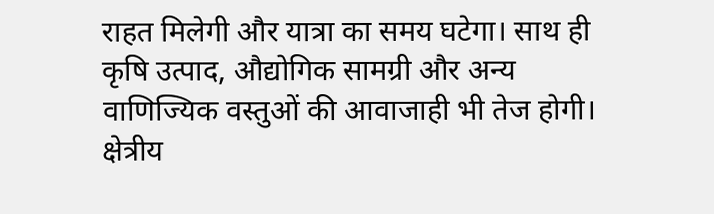राहत मिलेगी और यात्रा का समय घटेगा। साथ ही कृषि उत्पाद, औद्योगिक सामग्री और अन्य वाणिज्यिक वस्तुओं की आवाजाही भी तेज होगी।
क्षेत्रीय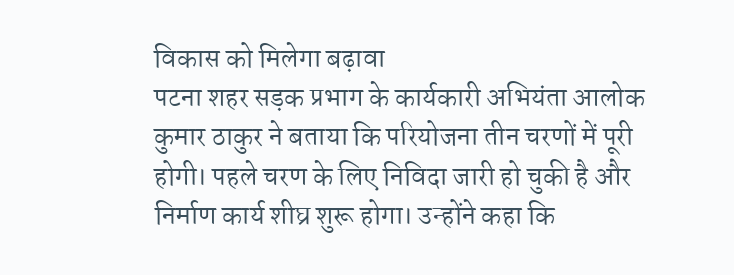विकास को मिलेगा बढ़ावा
पटना शहर सड़क प्रभाग के कार्यकारी अभियंता आलोक कुमार ठाकुर ने बताया कि परियोजना तीन चरणों में पूरी होगी। पहले चरण के लिए निविदा जारी हो चुकी है और निर्माण कार्य शीघ्र शुरू होगा। उन्होंने कहा कि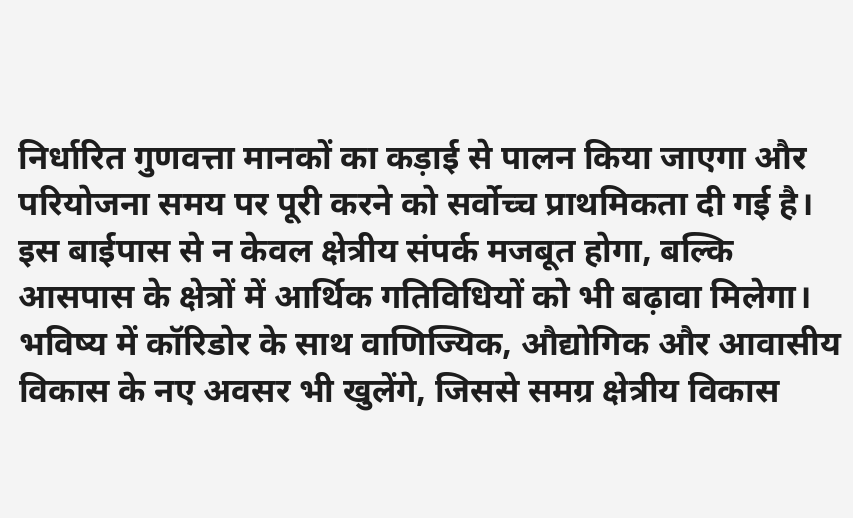निर्धारित गुणवत्ता मानकों का कड़ाई से पालन किया जाएगा और परियोजना समय पर पूरी करने को सर्वोच्च प्राथमिकता दी गई है।
इस बाईपास से न केवल क्षेत्रीय संपर्क मजबूत होगा, बल्कि आसपास के क्षेत्रों में आर्थिक गतिविधियों को भी बढ़ावा मिलेगा। भविष्य में कॉरिडोर के साथ वाणिज्यिक, औद्योगिक और आवासीय विकास के नए अवसर भी खुलेंगे, जिससे समग्र क्षेत्रीय विकास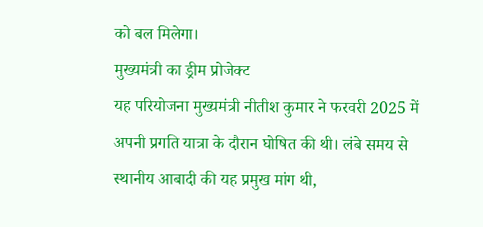को बल मिलेगा।
मुख्यमंत्री का ड्रीम प्रोजेक्ट
यह परियोजना मुख्यमंत्री नीतीश कुमार ने फरवरी 2025 में अपनी प्रगति यात्रा के दौरान घोषित की थी। लंबे समय से स्थानीय आबादी की यह प्रमुख मांग थी,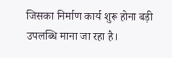जिसका निर्माण कार्य शुरू होना बड़ी उपलब्धि माना जा रहा है।